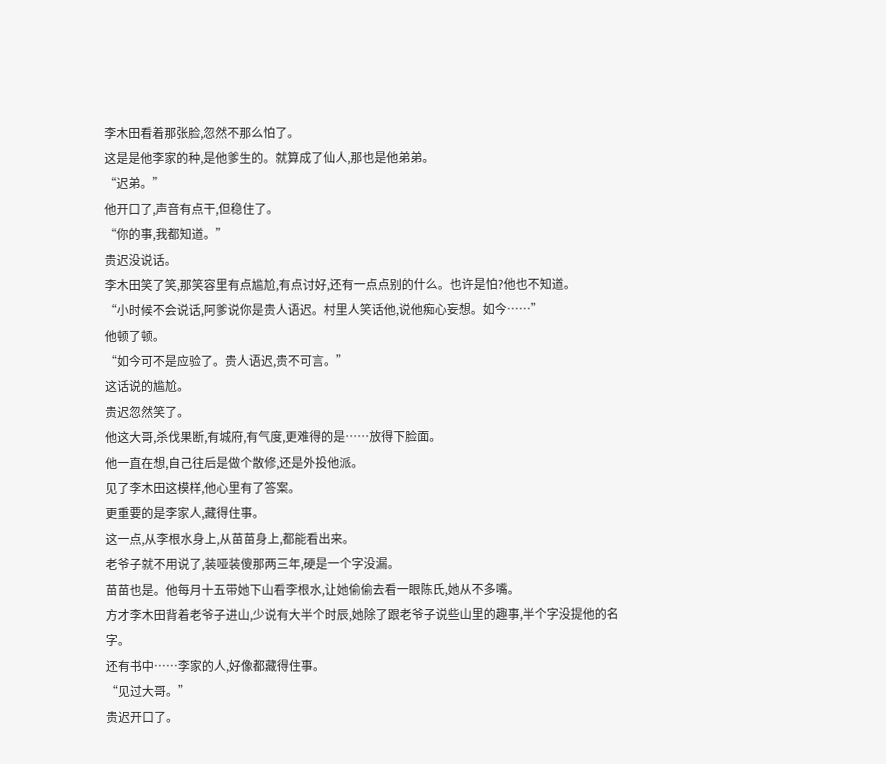李木田看着那张脸,忽然不那么怕了。
这是是他李家的种,是他爹生的。就算成了仙人,那也是他弟弟。
“迟弟。”
他开口了,声音有点干,但稳住了。
“你的事,我都知道。”
贵迟没说话。
李木田笑了笑,那笑容里有点尴尬,有点讨好,还有一点点别的什么。也许是怕?他也不知道。
“小时候不会说话,阿爹说你是贵人语迟。村里人笑话他,说他痴心妄想。如今……”
他顿了顿。
“如今可不是应验了。贵人语迟,贵不可言。”
这话说的尴尬。
贵迟忽然笑了。
他这大哥,杀伐果断,有城府,有气度,更难得的是……放得下脸面。
他一直在想,自己往后是做个散修,还是外投他派。
见了李木田这模样,他心里有了答案。
更重要的是李家人,藏得住事。
这一点,从李根水身上,从苗苗身上,都能看出来。
老爷子就不用说了,装哑装傻那两三年,硬是一个字没漏。
苗苗也是。他每月十五带她下山看李根水,让她偷偷去看一眼陈氏,她从不多嘴。
方才李木田背着老爷子进山,少说有大半个时辰,她除了跟老爷子说些山里的趣事,半个字没提他的名字。
还有书中……李家的人,好像都藏得住事。
“见过大哥。”
贵迟开口了。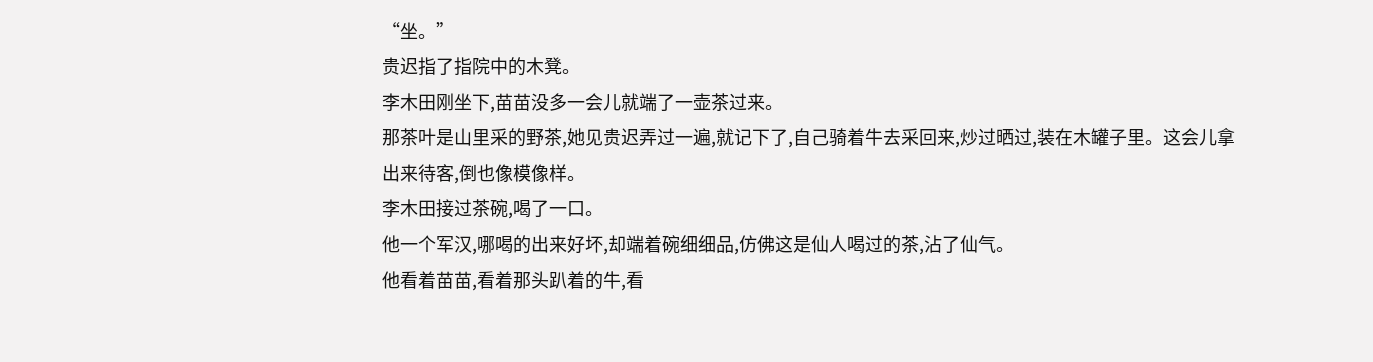“坐。”
贵迟指了指院中的木凳。
李木田刚坐下,苗苗没多一会儿就端了一壶茶过来。
那茶叶是山里采的野茶,她见贵迟弄过一遍,就记下了,自己骑着牛去采回来,炒过晒过,装在木罐子里。这会儿拿出来待客,倒也像模像样。
李木田接过茶碗,喝了一口。
他一个军汉,哪喝的出来好坏,却端着碗细细品,仿佛这是仙人喝过的茶,沾了仙气。
他看着苗苗,看着那头趴着的牛,看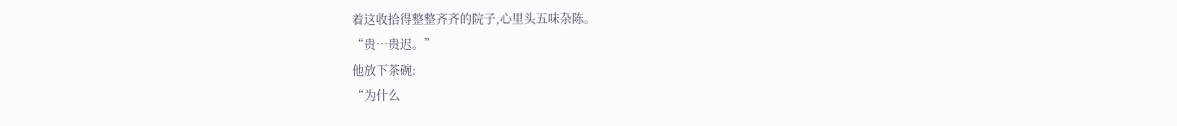着这收拾得整整齐齐的院子,心里头五味杂陈。
“贵…贵迟。”
他放下茶碗:
“为什么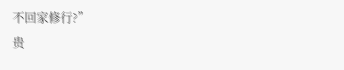不回家修行?”
贵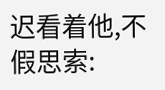迟看着他,不假思索: